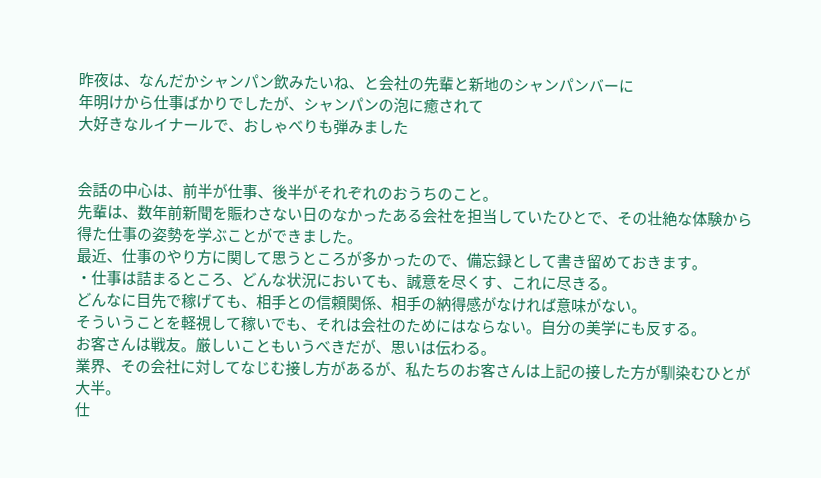昨夜は、なんだかシャンパン飲みたいね、と会社の先輩と新地のシャンパンバーに
年明けから仕事ばかりでしたが、シャンパンの泡に癒されて
大好きなルイナールで、おしゃべりも弾みました


会話の中心は、前半が仕事、後半がそれぞれのおうちのこと。
先輩は、数年前新聞を賑わさない日のなかったある会社を担当していたひとで、その壮絶な体験から得た仕事の姿勢を学ぶことができました。
最近、仕事のやり方に関して思うところが多かったので、備忘録として書き留めておきます。
・仕事は詰まるところ、どんな状況においても、誠意を尽くす、これに尽きる。
どんなに目先で稼げても、相手との信頼関係、相手の納得感がなければ意味がない。
そういうことを軽視して稼いでも、それは会社のためにはならない。自分の美学にも反する。
お客さんは戦友。厳しいこともいうべきだが、思いは伝わる。
業界、その会社に対してなじむ接し方があるが、私たちのお客さんは上記の接した方が馴染むひとが大半。
仕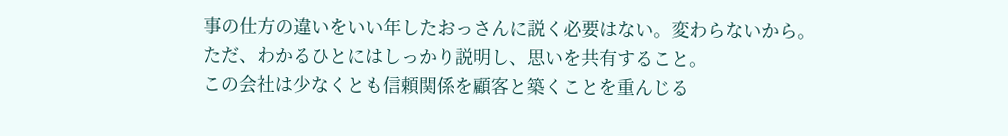事の仕方の違いをいい年したおっさんに説く必要はない。変わらないから。
ただ、わかるひとにはしっかり説明し、思いを共有すること。
この会社は少なくとも信頼関係を顧客と築くことを重んじる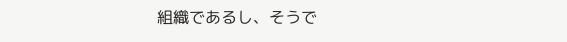組織であるし、そうで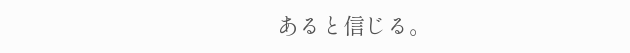あると信じる。